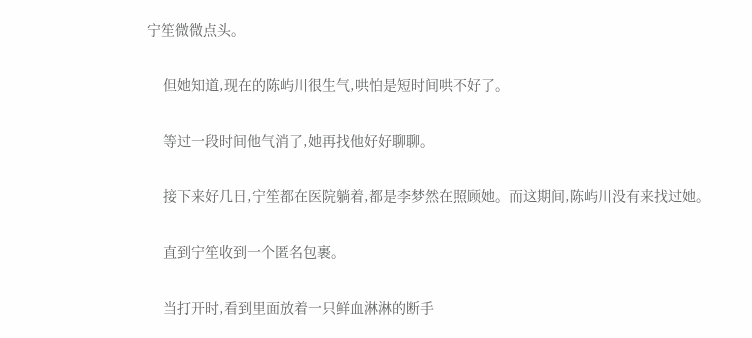宁笙微微点头。

    但她知道,现在的陈屿川很生气,哄怕是短时间哄不好了。

    等过一段时间他气消了,她再找他好好聊聊。

    接下来好几日,宁笙都在医院躺着,都是李梦然在照顾她。而这期间,陈屿川没有来找过她。

    直到宁笙收到一个匿名包裹。

    当打开时,看到里面放着一只鲜血淋淋的断手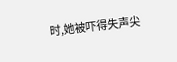时,她被吓得失声尖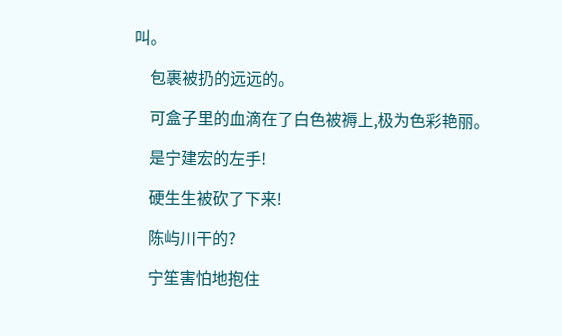叫。

    包裹被扔的远远的。

    可盒子里的血滴在了白色被褥上,极为色彩艳丽。

    是宁建宏的左手!

    硬生生被砍了下来!

    陈屿川干的?

    宁笙害怕地抱住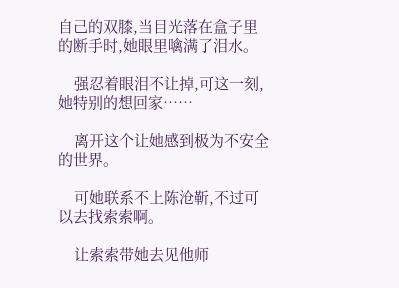自己的双膝,当目光落在盒子里的断手时,她眼里噙满了泪水。

    强忍着眼泪不让掉,可这一刻,她特别的想回家……

    离开这个让她感到极为不安全的世界。

    可她联系不上陈沧靳,不过可以去找索索啊。

    让索索带她去见他师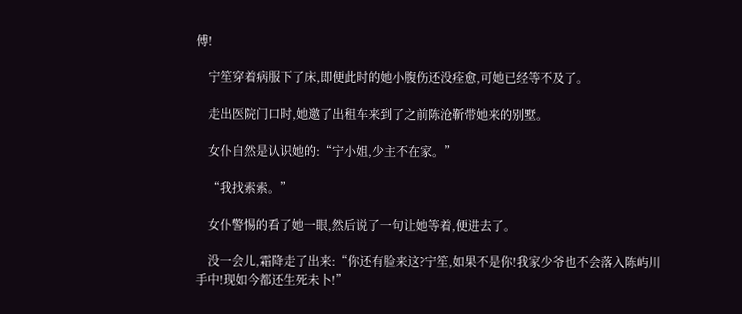傅!

    宁笙穿着病服下了床,即便此时的她小腹伤还没痊愈,可她已经等不及了。

    走出医院门口时,她邀了出租车来到了之前陈沧靳带她来的别墅。

    女仆自然是认识她的:“宁小姐,少主不在家。”

    “我找索索。”

    女仆警惕的看了她一眼,然后说了一句让她等着,便进去了。

    没一会儿,霜降走了出来:“你还有脸来这?宁笙,如果不是你!我家少爷也不会落入陈屿川手中!现如今都还生死未卜!”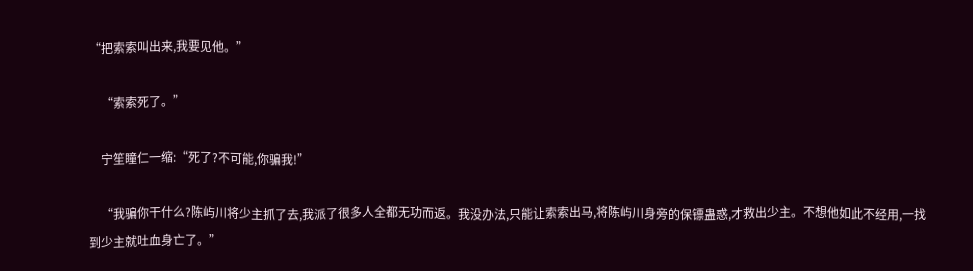“把索索叫出来,我要见他。”

    “索索死了。”

    宁笙瞳仁一缩:“死了?不可能,你骗我!”

    “我骗你干什么?陈屿川将少主抓了去,我派了很多人全都无功而返。我没办法,只能让索索出马,将陈屿川身旁的保镖蛊惑,才救出少主。不想他如此不经用,一找到少主就吐血身亡了。”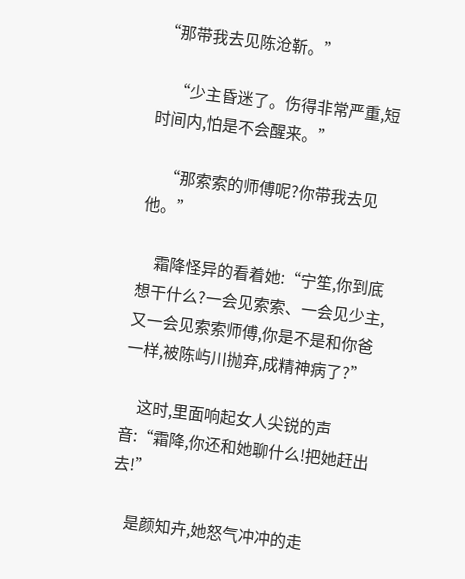“那带我去见陈沧靳。”

    “少主昏迷了。伤得非常严重,短时间内,怕是不会醒来。”

    “那索索的师傅呢?你带我去见他。”

    霜降怪异的看着她:“宁笙,你到底想干什么?一会见索索、一会见少主,又一会见索索师傅,你是不是和你爸一样,被陈屿川抛弃,成精神病了?”

    这时,里面响起女人尖锐的声音:“霜降,你还和她聊什么!把她赶出去!”

    是颜知卉,她怒气冲冲的走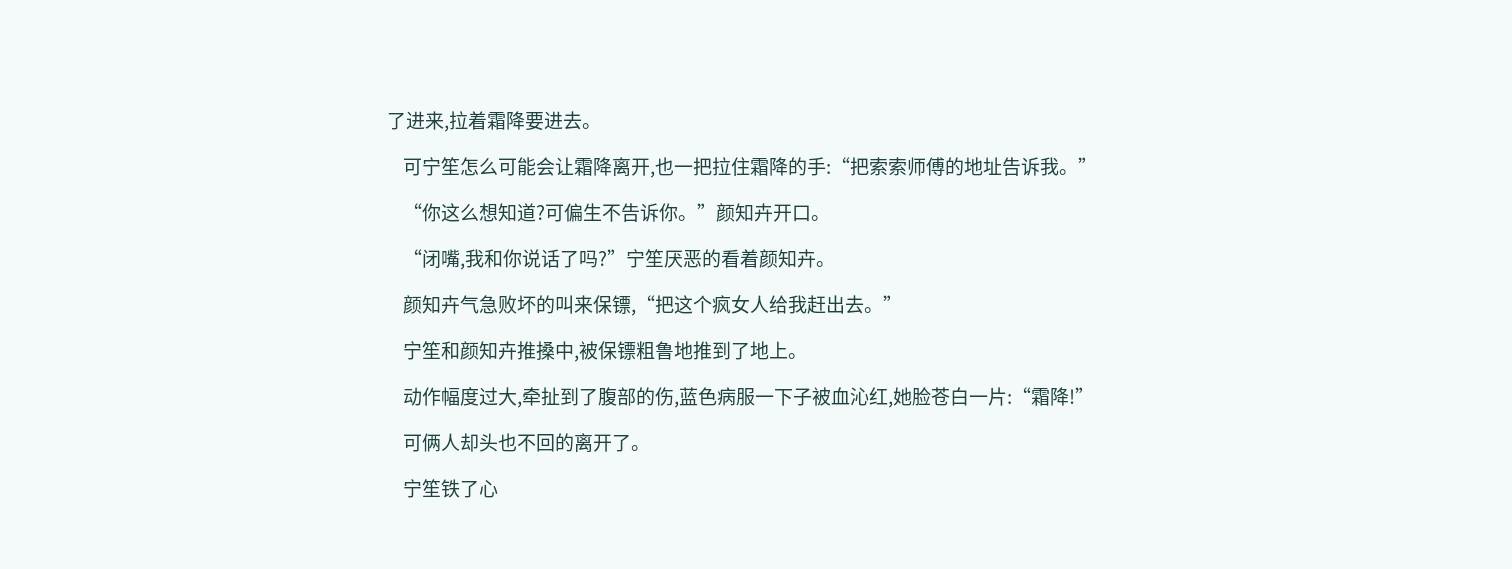了进来,拉着霜降要进去。

    可宁笙怎么可能会让霜降离开,也一把拉住霜降的手:“把索索师傅的地址告诉我。”

    “你这么想知道?可偏生不告诉你。”颜知卉开口。

    “闭嘴,我和你说话了吗?”宁笙厌恶的看着颜知卉。

    颜知卉气急败坏的叫来保镖,“把这个疯女人给我赶出去。”

    宁笙和颜知卉推搡中,被保镖粗鲁地推到了地上。

    动作幅度过大,牵扯到了腹部的伤,蓝色病服一下子被血沁红,她脸苍白一片:“霜降!”

    可俩人却头也不回的离开了。

    宁笙铁了心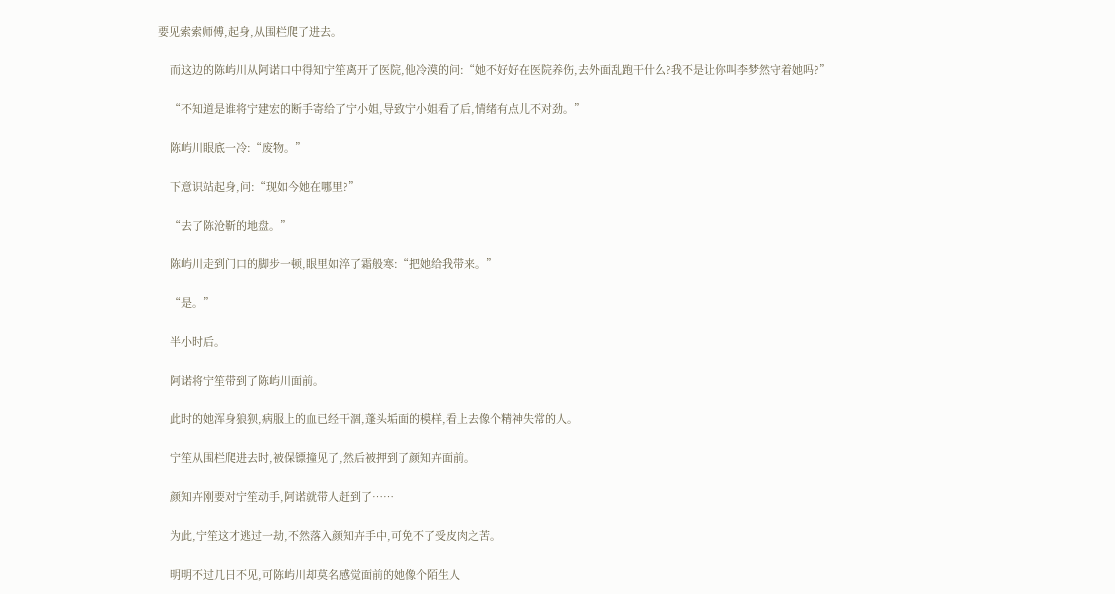要见索索师傅,起身,从围栏爬了进去。

    而这边的陈屿川从阿诺口中得知宁笙离开了医院,他冷漠的问:“她不好好在医院养伤,去外面乱跑干什么?我不是让你叫李梦然守着她吗?”

    “不知道是谁将宁建宏的断手寄给了宁小姐,导致宁小姐看了后,情绪有点儿不对劲。”

    陈屿川眼底一冷:“废物。”

    下意识站起身,问:“现如今她在哪里?”

    “去了陈沧靳的地盘。”

    陈屿川走到门口的脚步一顿,眼里如淬了霜般寒:“把她给我带来。”

    “是。”

    半小时后。

    阿诺将宁笙带到了陈屿川面前。

    此时的她浑身狼狈,病服上的血已经干涸,蓬头垢面的模样,看上去像个精神失常的人。

    宁笙从围栏爬进去时,被保镖撞见了,然后被押到了颜知卉面前。

    颜知卉刚要对宁笙动手,阿诺就带人赶到了……

    为此,宁笙这才逃过一劫,不然落入颜知卉手中,可免不了受皮肉之苦。

    明明不过几日不见,可陈屿川却莫名感觉面前的她像个陌生人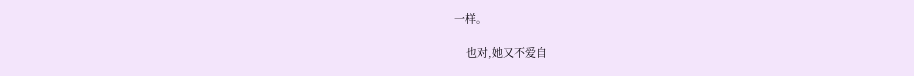一样。

    也对,她又不爱自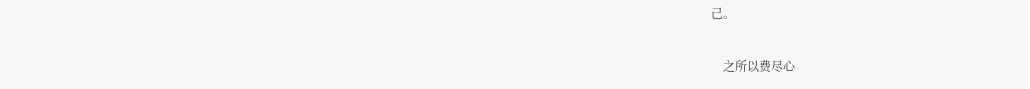己。

    之所以费尽心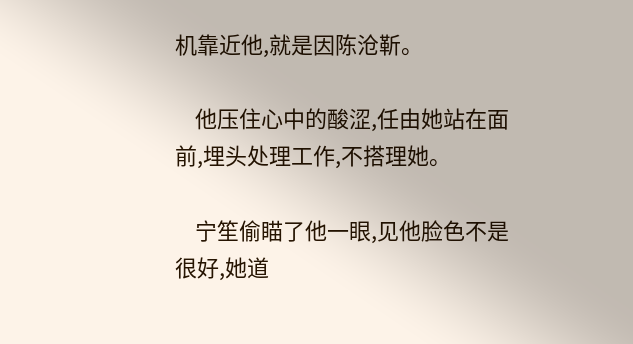机靠近他,就是因陈沧靳。

    他压住心中的酸涩,任由她站在面前,埋头处理工作,不搭理她。

    宁笙偷瞄了他一眼,见他脸色不是很好,她道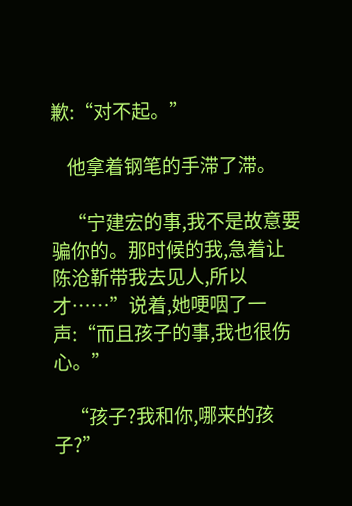歉:“对不起。”

    他拿着钢笔的手滞了滞。

    “宁建宏的事,我不是故意要骗你的。那时候的我,急着让陈沧靳带我去见人,所以才……”说着,她哽咽了一声:“而且孩子的事,我也很伤心。”

    “孩子?我和你,哪来的孩子?”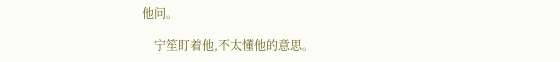他问。

    宁笙盯着他,不太懂他的意思。